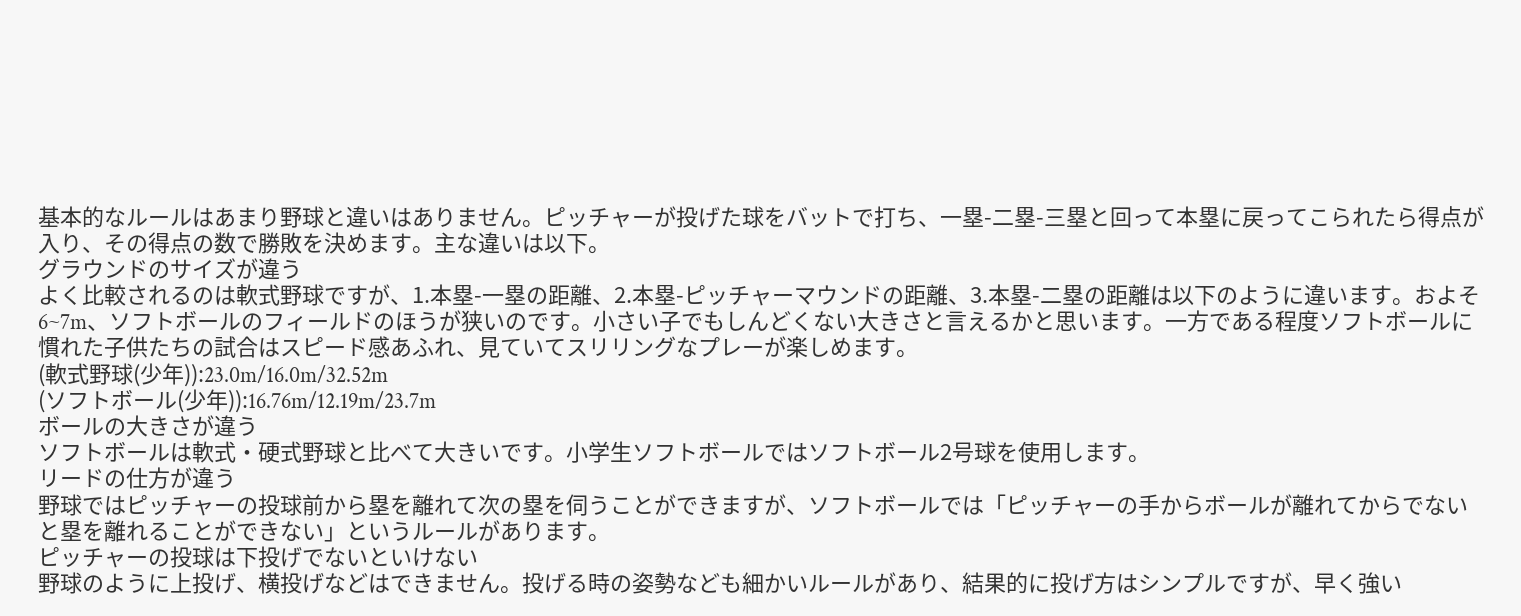基本的なルールはあまり野球と違いはありません。ピッチャーが投げた球をバットで打ち、一塁-二塁-三塁と回って本塁に戻ってこられたら得点が入り、その得点の数で勝敗を決めます。主な違いは以下。
グラウンドのサイズが違う
よく比較されるのは軟式野球ですが、1.本塁-一塁の距離、2.本塁-ピッチャーマウンドの距離、3.本塁-二塁の距離は以下のように違います。およそ6~7m、ソフトボールのフィールドのほうが狭いのです。小さい子でもしんどくない大きさと言えるかと思います。一方である程度ソフトボールに慣れた子供たちの試合はスピード感あふれ、見ていてスリリングなプレーが楽しめます。
(軟式野球(少年)):23.0m/16.0m/32.52m
(ソフトボール(少年)):16.76m/12.19m/23.7m
ボールの大きさが違う
ソフトボールは軟式・硬式野球と比べて大きいです。小学生ソフトボールではソフトボール2号球を使用します。
リードの仕方が違う
野球ではピッチャーの投球前から塁を離れて次の塁を伺うことができますが、ソフトボールでは「ピッチャーの手からボールが離れてからでないと塁を離れることができない」というルールがあります。
ピッチャーの投球は下投げでないといけない
野球のように上投げ、横投げなどはできません。投げる時の姿勢なども細かいルールがあり、結果的に投げ方はシンプルですが、早く強い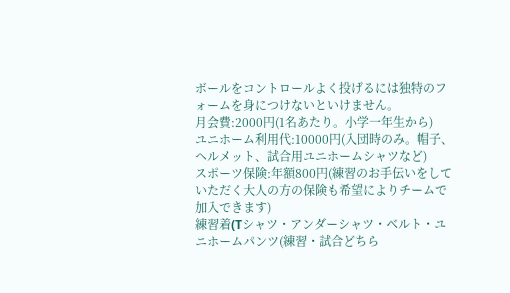ボールをコントロールよく投げるには独特のフォームを身につけないといけません。
月会費:2000円(1名あたり。小学一年生から)
ユニホーム利用代:10000円(入団時のみ。帽子、ヘルメット、試合用ユニホームシャツなど)
スポーツ保険:年額800円(練習のお手伝いをしていただく大人の方の保険も希望によりチームで加入できます)
練習着(Tシャツ・アンダーシャツ・ベルト・ユニホームパンツ(練習・試合どちら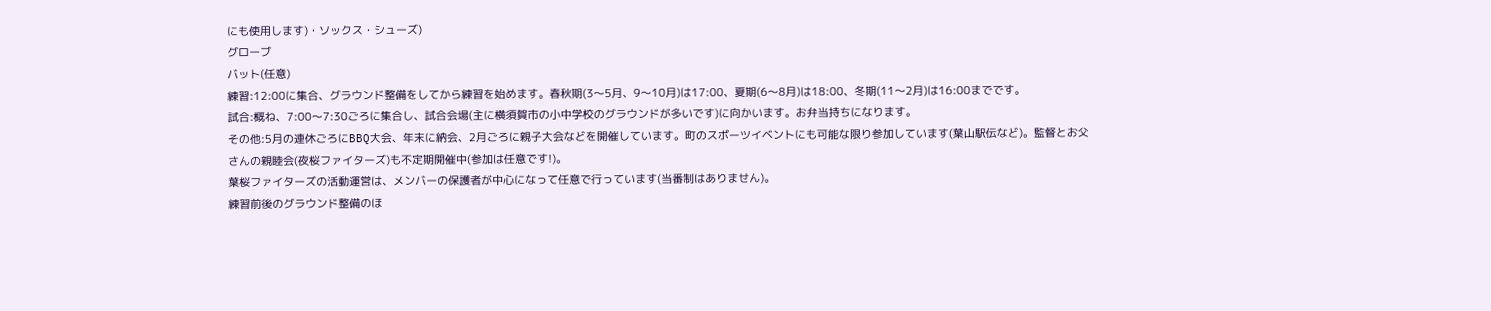にも使用します)・ソックス・シューズ)
グローブ
バット(任意)
練習:12:00に集合、グラウンド整備をしてから練習を始めます。春秋期(3〜5月、9〜10月)は17:00、夏期(6〜8月)は18:00、冬期(11〜2月)は16:00までです。
試合:概ね、7:00〜7:30ごろに集合し、試合会場(主に横須賀市の小中学校のグラウンドが多いです)に向かいます。お弁当持ちになります。
その他:5月の連休ごろにBBQ大会、年末に納会、2月ごろに親子大会などを開催しています。町のスポーツイベントにも可能な限り参加しています(葉山駅伝など)。監督とお父さんの親睦会(夜桜ファイターズ)も不定期開催中(参加は任意です!)。
葉桜ファイターズの活動運営は、メンバーの保護者が中心になって任意で行っています(当番制はありません)。
練習前後のグラウンド整備のほ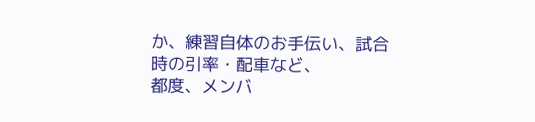か、練習自体のお手伝い、試合時の引率・配車など、
都度、メンバ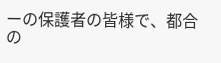ーの保護者の皆様で、都合の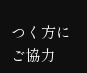つく方にご協力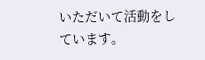いただいて活動をしています。